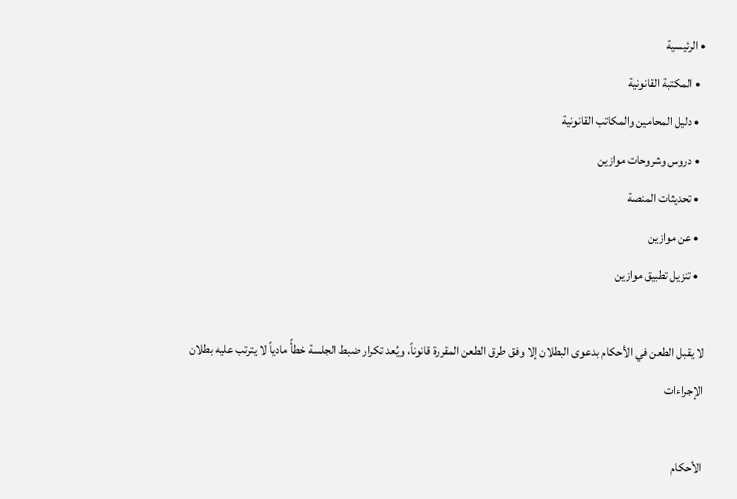• الرئيسية
  • المكتبة القانونية
  • دليل المحامين والمكاتب القانونية
  • دروس وشروحات موازين
  • تحديثات المنصة
  • عن موازين
  • تنزيل تطبيق موازين

لا يقبل الطعن في الأحكام بدعوى البطلان إلا وفق طرق الطعن المقررة قانوناً، ويُعد تكرار ضبط الجلسة خطأً مادياً لا يترتب عليه بطلان الإجراءات

الأحكام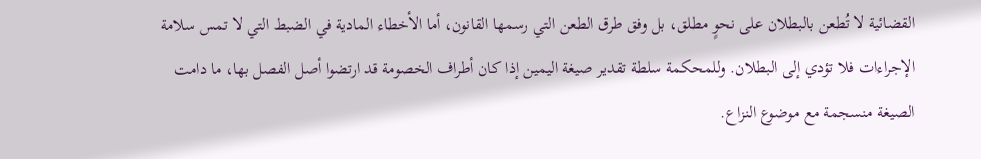القضائية لا تُطعن بالبطلان على نحوٍ مطلق، بل وفق طرق الطعن التي رسمها القانون، أما الأخطاء المادية في الضبط التي لا تمس سلامة الإجراءات فلا تؤدي إلى البطلان. وللمحكمة سلطة تقدير صيغة اليمين إذا كان أطراف الخصومة قد ارتضوا أصل الفصل بها، ما دامت الصيغة منسجمة مع موضوع النزاع.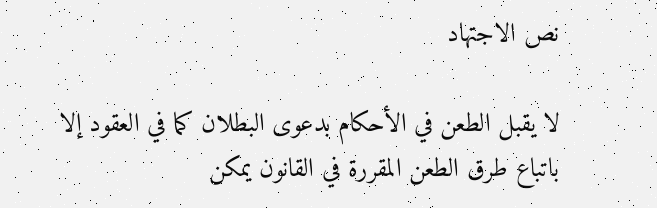نص الاجتهاد

لا يقبل الطعن في الأحكام بدعوى البطلان كما في العقود إلا باتباع طرق الطعن المقررة في القانون يمكن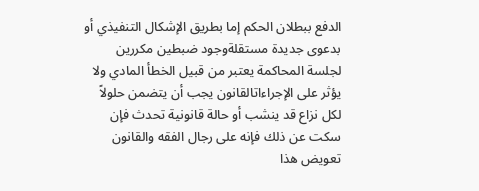الدفع ببطلان الحكم إما بطريق الإشكال التنفيذي أو بدعوى جديدة مستقلةوجود ضبطين مكررين لجلسة المحاكمة يعتبر من قبيل الخطأ المادي ولا يؤثر على الإجراءاتالقانون يجب أن يتضمن حلولاً لكل نزاع قد ينشب أو حالة قانونية تحدث فإن سكت عن ذلك فإنه على رجال الفقه والقانون تعويض هذا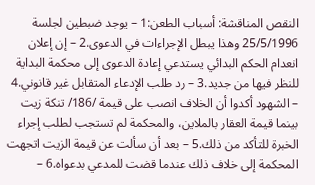النقص المناقشة: أسباب الطعن:1 – يوجد ضبطين لجلسة 25/5/1996 وهذا يبطل الإجراءات في الدعوى.2 – إن إعلان انعدام الحكم البدائي يستدعي إعادة الدعوى إلى محكمة البداية للنظر فيها من جديد.3 – رد طلب الإدعاء المتقابل غير قانوني.4 – الشهود أكدوا أن الخلاف انصب على قيمة /186/ تنكة زيت بينما قيمة العقار بالملاين، والمحكمة لم تستجب لطلب إجراء الخبرة للتأكد من ذلك.5 – بعد أن سألت عن قيمة الزيت اتجهت المحكمة إلى خلاف ذلك عندما قضت للمدعي بدعواه.6 –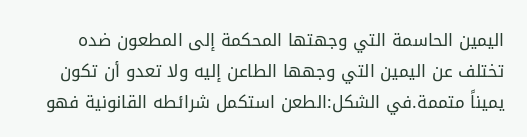اليمين الحاسمة التي وجهتها المحكمة إلى المطعون ضده تختلف عن اليمين التي وجهها الطاعن إليه ولا تعدو أن تكون يميناً متممة.في الشكل:الطعن استكمل شرائطه القانونية فهو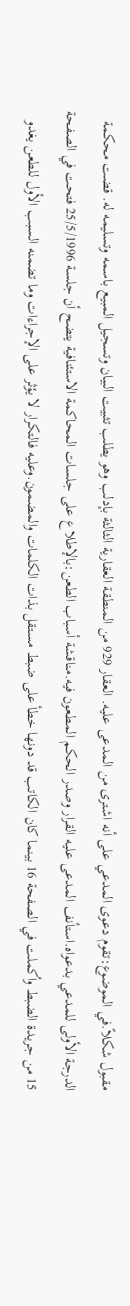مقبول شكلاً.في الموضوع:تقوم دعوى المدعي على أنه اشترى من المدعى عليه. العقار 929 من المنطقة العقارية الثالثة بإدلب وهو يطلب تثبيت البيان وتسجيل المبيع باسمه وتسليمه له. قضت محكمة الدرجة الأولى للمدعي بدعواه.استأنف المدعى عليه القرار وصدر الحكم المطعون فيه.مناقشة أسباب الطعن:بالإطلاع على جلسات المحاكمة الاستئنافية يتضح أن جلسة 25/5/1996 فتحت في الصفحة 15 من جريدة الضبط وأكملت في الصفحة 16 بينما كان الكاتب قد دونها خطأ على ضبط مستقل بذات الكلمات والمضمون.وعليه فالتكرار لا يؤثر على الإجراءات وما تضمنه السبب الأول للطعن يغدو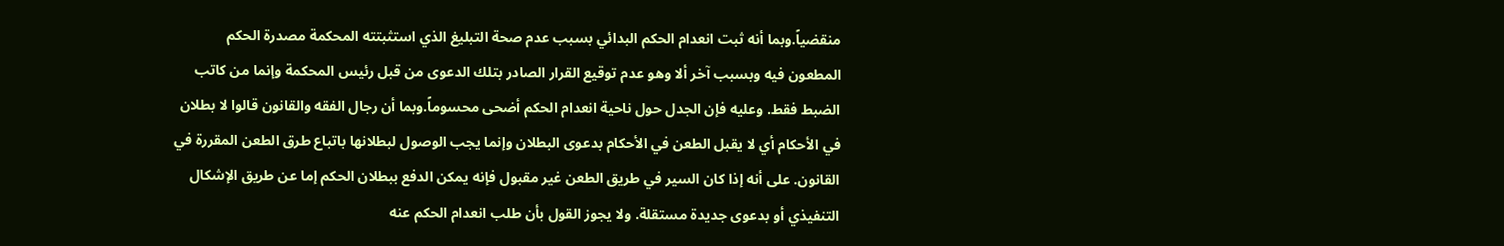منقضياً.وبما أنه ثبت انعدام الحكم البدائي بسبب عدم صحة التبليغ الذي استثبتته المحكمة مصدرة الحكم المطعون فيه وبسبب آخر ألا وهو عدم توقيع القرار الصادر بتلك الدعوى من قبل رئيس المحكمة وإنما من كاتب الضبط فقط. وعليه فإن الجدل حول ناحية انعدام الحكم أضحى محسوماً.وبما أن رجال الفقه والقانون قالوا لا بطلان في الأحكام أي لا يقبل الطعن في الأحكام بدعوى البطلان وإنما يجب الوصول لبطلانها باتباع طرق الطعن المقررة في القانون. على أنه إذا كان السير في طريق الطعن غير مقبول فإنه يمكن الدفع ببطلان الحكم إما عن طريق الإشكال التنفيذي أو بدعوى جديدة مستقلة. ولا يجوز القول بأن طلب انعدام الحكم عنه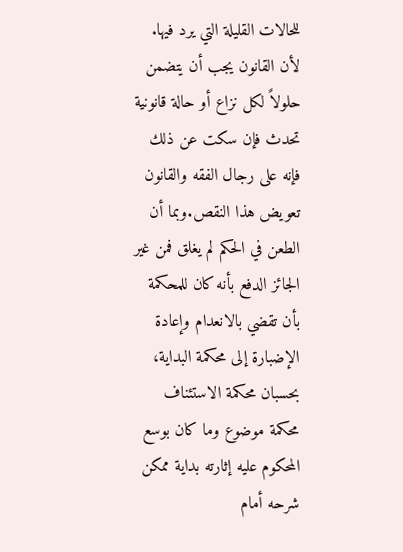للحالات القليلة التي يرد فيها. لأن القانون يجب أن يتضمن حلولاً لكل نزاع أو حالة قانونية تحدث فإن سكت عن ذلك فإنه على رجال الفقه والقانون تعويض هذا النقص.وبما أن الطعن في الحكم لم يغلق فمن غير الجائز الدفع بأنه كان للمحكمة بأن تقضي بالانعدام وإعادة الإضبارة إلى محكمة البداية، بحسبان محكمة الاستئناف محكمة موضوع وما كان بوسع المحكوم عليه إثارته بداية ممكن شرحه أمام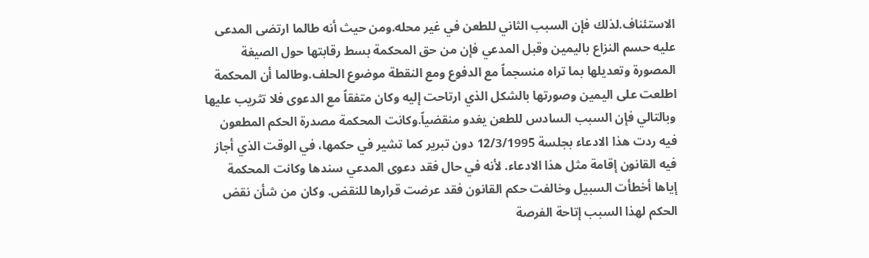الاستئناف.لذلك فإن السبب الثاني للطعن في غير محله.ومن حيث أنه طالما ارتضى المدعى عليه حسم النزاع باليمين وقبل المدعي فإن من حق المحكمة بسط رقابتها حول الصيغة المصورة وتعديلها بما تراه منسجماً مع الدفوع ومع النقطة موضوع الحلف.وطالما أن المحكمة اطلعت على اليمين وصورتها بالشكل الذي ارتاحت إليه وكان متفقاً مع الدعوى فلا تثريب عليها وبالتالي فإن السبب السادس للطعن يغدو منقضياً.وكانت المحكمة مصدرة الحكم المطعون فيه ردت هذا الادعاء بجلسة 12/3/1995 دون تبرير كما تشير في حكمها، في الوقت الذي أجاز فيه القانون إقامة مثل هذا الادعاء. لأنه في حال فقد دعوى المدعي سندها وكانت المحكمة إياها أخطأت السبيل وخالفت حكم القانون فقد عرضت قرارها للنقض. وكان من شأن نقض الحكم لهذا السبب إتاحة الفرصة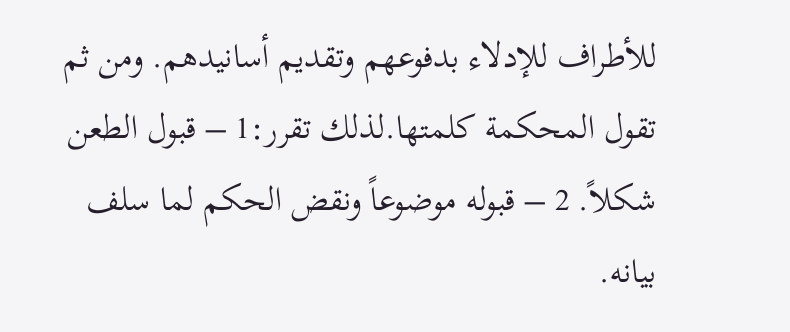للأطراف للإدلاء بدفوعهم وتقديم أسانيدهم. ومن ثم تقول المحكمة كلمتها.لذلك تقرر:1 – قبول الطعن شكلاً. 2 – قبوله موضوعاً ونقض الحكم لما سلف بيانه.